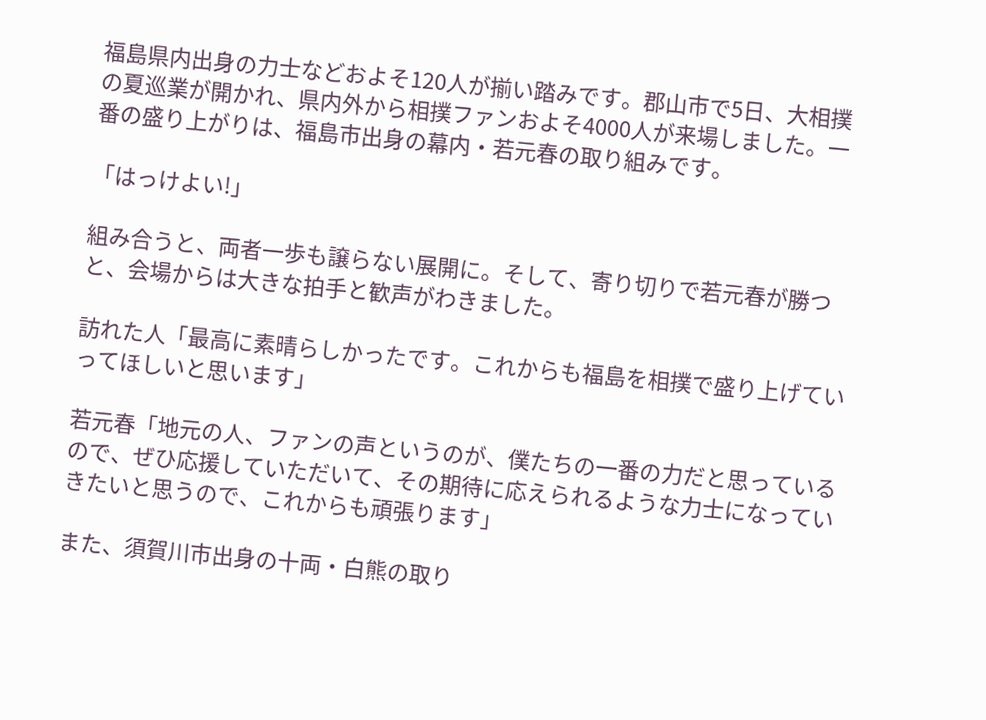福島県内出身の力士などおよそ120人が揃い踏みです。郡山市で5日、大相撲の夏巡業が開かれ、県内外から相撲ファンおよそ4000人が来場しました。一番の盛り上がりは、福島市出身の幕内・若元春の取り組みです。

「はっけよい!」

組み合うと、両者一歩も譲らない展開に。そして、寄り切りで若元春が勝つと、会場からは大きな拍手と歓声がわきました。

訪れた人「最高に素晴らしかったです。これからも福島を相撲で盛り上げていってほしいと思います」

若元春「地元の人、ファンの声というのが、僕たちの一番の力だと思っているので、ぜひ応援していただいて、その期待に応えられるような力士になっていきたいと思うので、これからも頑張ります」

また、須賀川市出身の十両・白熊の取り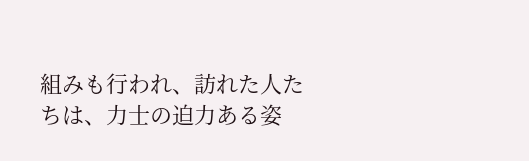組みも行われ、訪れた人たちは、力士の迫力ある姿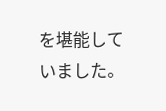を堪能していました。